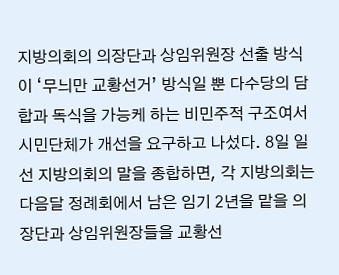지방의회의 의장단과 상임위원장 선출 방식이 ‘무늬만 교황선거’ 방식일 뿐 다수당의 담합과 독식을 가능케 하는 비민주적 구조여서 시민단체가 개선을 요구하고 나섰다. 8일 일선 지방의회의 말을 종합하면, 각 지방의회는 다음달 정례회에서 남은 임기 2년을 맡을 의장단과 상임위원장들을 교황선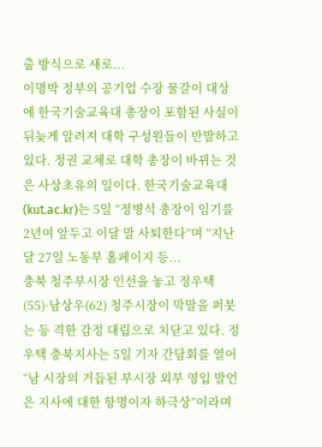출 방식으로 새로...
이명박 정부의 공기업 수장 물갈이 대상에 한국기술교육대 총장이 포함된 사실이 뒤늦게 알려져 대학 구성원들이 반발하고 있다. 정권 교체로 대학 총장이 바뀌는 것은 사상초유의 일이다. 한국기술교육대(kut.ac.kr)는 5일 “정병석 총장이 임기를 2년여 앞두고 이달 말 사퇴한다”며 “지난달 27일 노동부 홈페이지 등...
충북 청주부시장 인선을 놓고 정우택(55)·남상우(62) 청주시장이 막말을 퍼붓는 등 격한 감정 대립으로 치닫고 있다. 정우택 충북지사는 5일 기자 간담회를 열어 “남 시장의 거듭된 부시장 외부 영입 발언은 지사에 대한 항명이자 하극상”이라며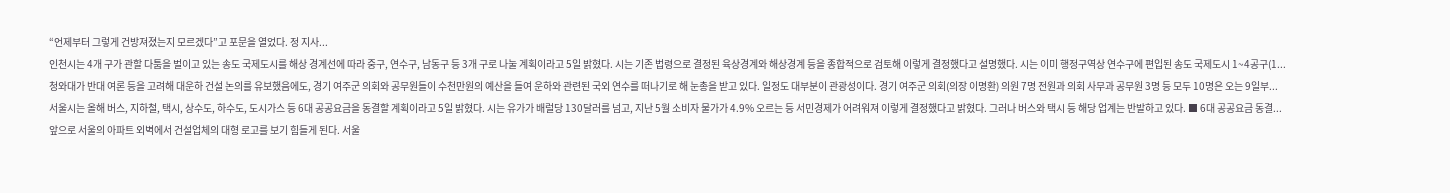“언제부터 그렇게 건방져졌는지 모르겠다”고 포문을 열었다. 정 지사...
인천시는 4개 구가 관할 다툼을 벌이고 있는 송도 국제도시를 해상 경계선에 따라 중구, 연수구, 남동구 등 3개 구로 나눌 계획이라고 5일 밝혔다. 시는 기존 법령으로 결정된 육상경계와 해상경계 등을 종합적으로 검토해 이렇게 결정했다고 설명했다. 시는 이미 행정구역상 연수구에 편입된 송도 국제도시 1~4공구(1...
청와대가 반대 여론 등을 고려해 대운하 건설 논의를 유보했음에도, 경기 여주군 의회와 공무원들이 수천만원의 예산을 들여 운하와 관련된 국외 연수를 떠나기로 해 눈총을 받고 있다. 일정도 대부분이 관광성이다. 경기 여주군 의회(의장 이명환) 의원 7명 전원과 의회 사무과 공무원 3명 등 모두 10명은 오는 9일부...
서울시는 올해 버스, 지하철, 택시, 상수도, 하수도, 도시가스 등 6대 공공요금을 동결할 계획이라고 5일 밝혔다. 시는 유가가 배럴당 130달러를 넘고, 지난 5월 소비자 물가가 4.9% 오르는 등 서민경제가 어려워져 이렇게 결정했다고 밝혔다. 그러나 버스와 택시 등 해당 업계는 반발하고 있다. ■ 6대 공공요금 동결...
앞으로 서울의 아파트 외벽에서 건설업체의 대형 로고를 보기 힘들게 된다. 서울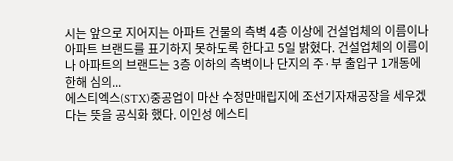시는 앞으로 지어지는 아파트 건물의 측벽 4층 이상에 건설업체의 이름이나 아파트 브랜드를 표기하지 못하도록 한다고 5일 밝혔다. 건설업체의 이름이나 아파트의 브랜드는 3층 이하의 측벽이나 단지의 주·부 출입구 1개동에 한해 심의...
에스티엑스(STX)중공업이 마산 수정만매립지에 조선기자재공장을 세우겠다는 뜻을 공식화 했다. 이인성 에스티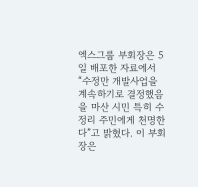엑스그룹 부회장은 5일 배포한 자료에서 “수정만 개발사업을 계속하기로 결정했음을 마산 시민 특히 수정리 주민에게 천명한다”고 밝혔다. 이 부회장은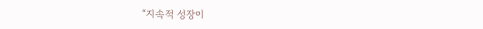“지속적 성장이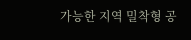가능한 지역 밀착형 공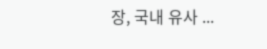장, 국내 유사 ...